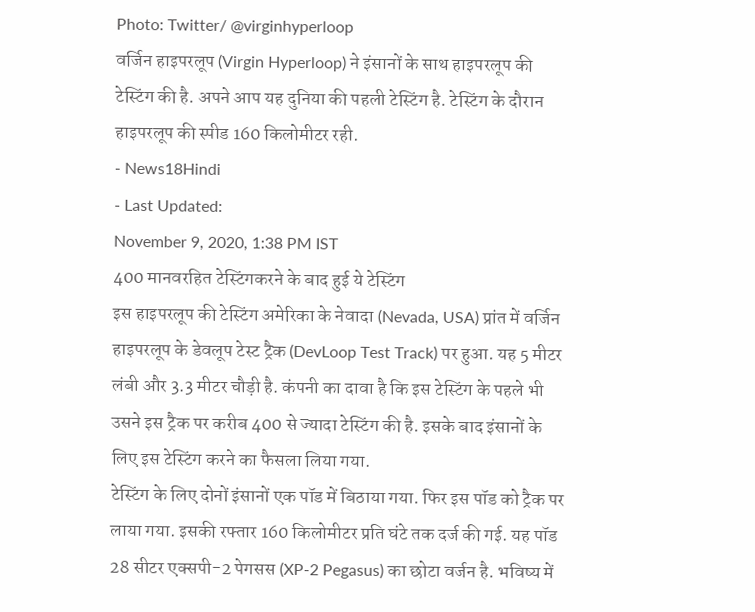Photo: Twitter/ @virginhyperloop
वर्जिन हाइपरलूप (Virgin Hyperloop) ने इंसानों के साथ हाइपरलूप की टेस्टिंग की है. अपने आप यह दुनिया की पहली टेस्टिंग है. टेस्टिंग के दौरान हाइपरलूप की स्पीड 160 किलोमीटर रही.
- News18Hindi
- Last Updated:
November 9, 2020, 1:38 PM IST
400 मानवरहित टेस्टिंगकरने के बाद हुई ये टेस्टिंग
इस हाइपरलूप की टेस्टिंग अमेरिका के नेवादा (Nevada, USA) प्रांत में वर्जिन हाइपरलूप के डेवलूप टेस्ट ट्रैक (DevLoop Test Track) पर हुआ. यह 5 मीटर लंबी और 3.3 मीटर चौड़ी है. कंपनी का दावा है कि इस टेस्टिंग के पहले भी उसने इस ट्रैक पर करीब 400 से ज्यादा टेस्टिंग की है. इसके बाद इंसानों के लिए इस टेस्टिंग करने का फैसला लिया गया.
टेस्टिंग के लिए दोनों इंसानों एक पॉड में बिठाया गया. फिर इस पॉड को ट्रैक पर लाया गया. इसकी रफ्तार 160 किलोमीटर प्रति घंटे तक दर्ज की गई. यह पॉड 28 सीटर एक्सपी-2 पेगसस (XP-2 Pegasus) का छोटा वर्जन है. भविष्य में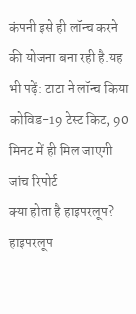कंपनी इसे ही लॉन्च करने की योजना बना रही है.यह भी पढ़ें: टाटा ने लॉन्च किया कोविड-19 टेस्ट किट, 90 मिनट में ही मिल जाएगी जांच रिपोर्ट
क्या होता है हाइपरलूप?
हाइपरलूप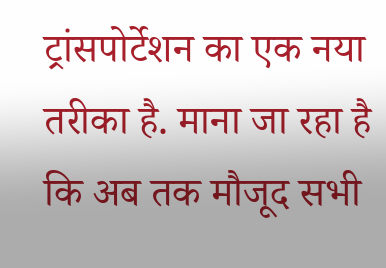ट्रांसपोर्टेशन का एक नया तरीका है. माना जा रहा है कि अब तक मौजूद सभी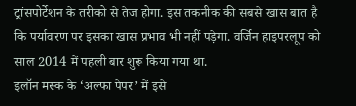ट्रांसपोर्टेशन के तरीको से तेज होगा. इस तकनीक की सबसे खास बात है कि पर्यावरण पर इसका खास प्रभाव भी नहीं पड़ेगा. वर्जिन हाइपरलूप को साल 2014 में पहली बार शुरू किया गया था.
इलॉन मस्क के ‘अल्फा पेपर’ में इसे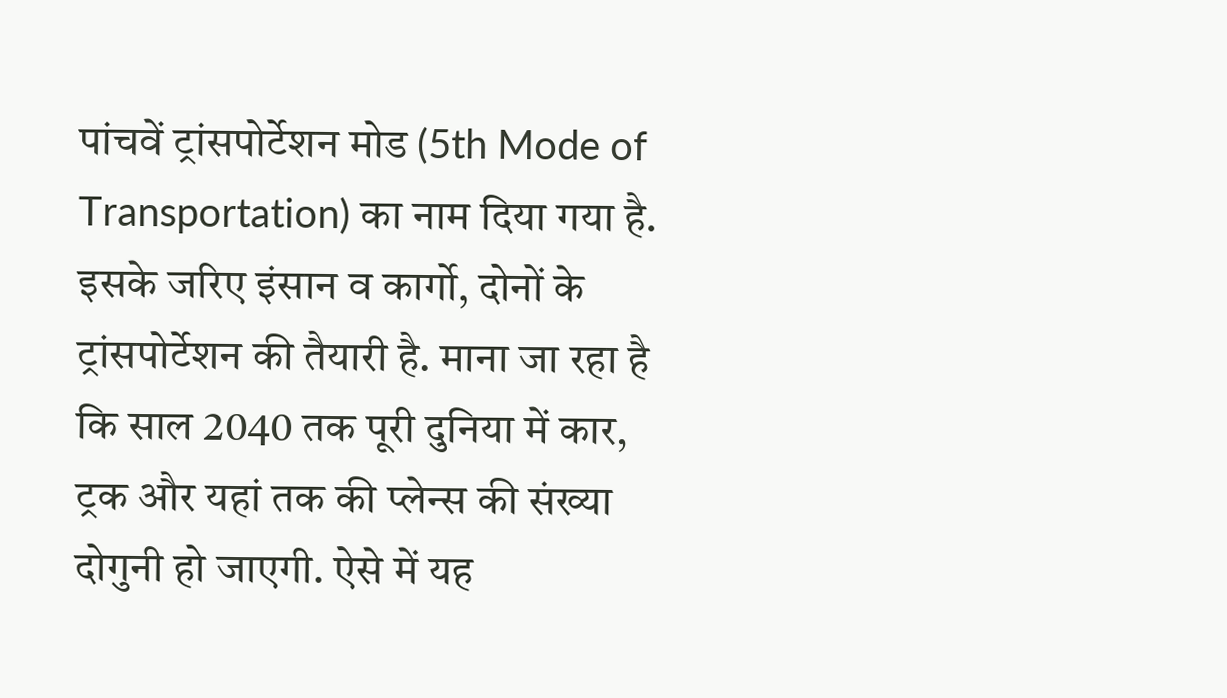पांचवें ट्रांसपोर्टेशन मोड (5th Mode of Transportation) का नाम दिया गया है. इसके जरिए इंसान व कार्गो, दोनों के ट्रांसपोर्टेशन की तैयारी है. माना जा रहा है कि साल 2040 तक पूरी दुनिया में कार, ट्रक और यहां तक की प्लेन्स की संख्या दोगुनी हो जाएगी. ऐसे में यह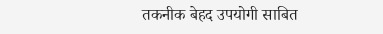तकनीक बेहद उपयोगी साबित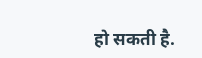हो सकती है.